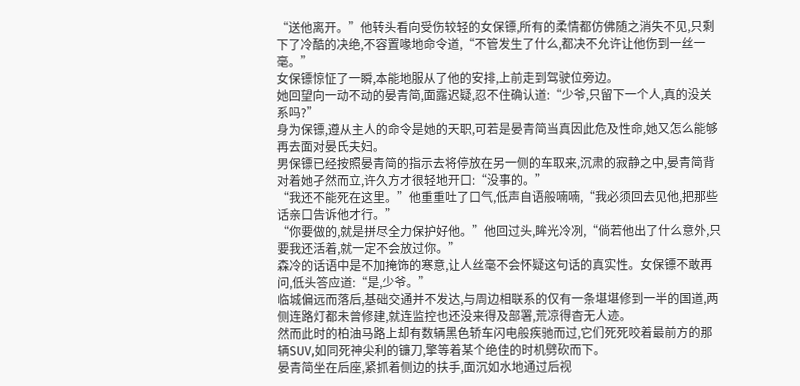“送他离开。”他转头看向受伤较轻的女保镖,所有的柔情都仿佛随之消失不见,只剩下了冷酷的决绝,不容置喙地命令道,“不管发生了什么,都决不允许让他伤到一丝一毫。”
女保镖惊怔了一瞬,本能地服从了他的安排,上前走到驾驶位旁边。
她回望向一动不动的晏青简,面露迟疑,忍不住确认道:“少爷,只留下一个人,真的没关系吗?”
身为保镖,遵从主人的命令是她的天职,可若是晏青简当真因此危及性命,她又怎么能够再去面对晏氏夫妇。
男保镖已经按照晏青简的指示去将停放在另一侧的车取来,沉肃的寂静之中,晏青简背对着她孑然而立,许久方才很轻地开口:“没事的。”
“我还不能死在这里。”他重重吐了口气,低声自语般喃喃,“我必须回去见他,把那些话亲口告诉他才行。”
“你要做的,就是拼尽全力保护好他。”他回过头,眸光冷冽,“倘若他出了什么意外,只要我还活着,就一定不会放过你。”
森冷的话语中是不加掩饰的寒意,让人丝毫不会怀疑这句话的真实性。女保镖不敢再问,低头答应道:“是,少爷。”
临城偏远而落后,基础交通并不发达,与周边相联系的仅有一条堪堪修到一半的国道,两侧连路灯都未曾修建,就连监控也还没来得及部署,荒凉得杳无人迹。
然而此时的柏油马路上却有数辆黑色轿车闪电般疾驰而过,它们死死咬着最前方的那辆SUV,如同死神尖利的镰刀,擎等着某个绝佳的时机劈砍而下。
晏青简坐在后座,紧抓着侧边的扶手,面沉如水地通过后视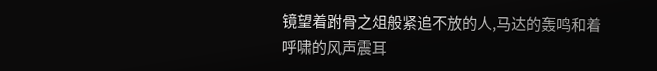镜望着跗骨之俎般紧追不放的人,马达的轰鸣和着呼啸的风声震耳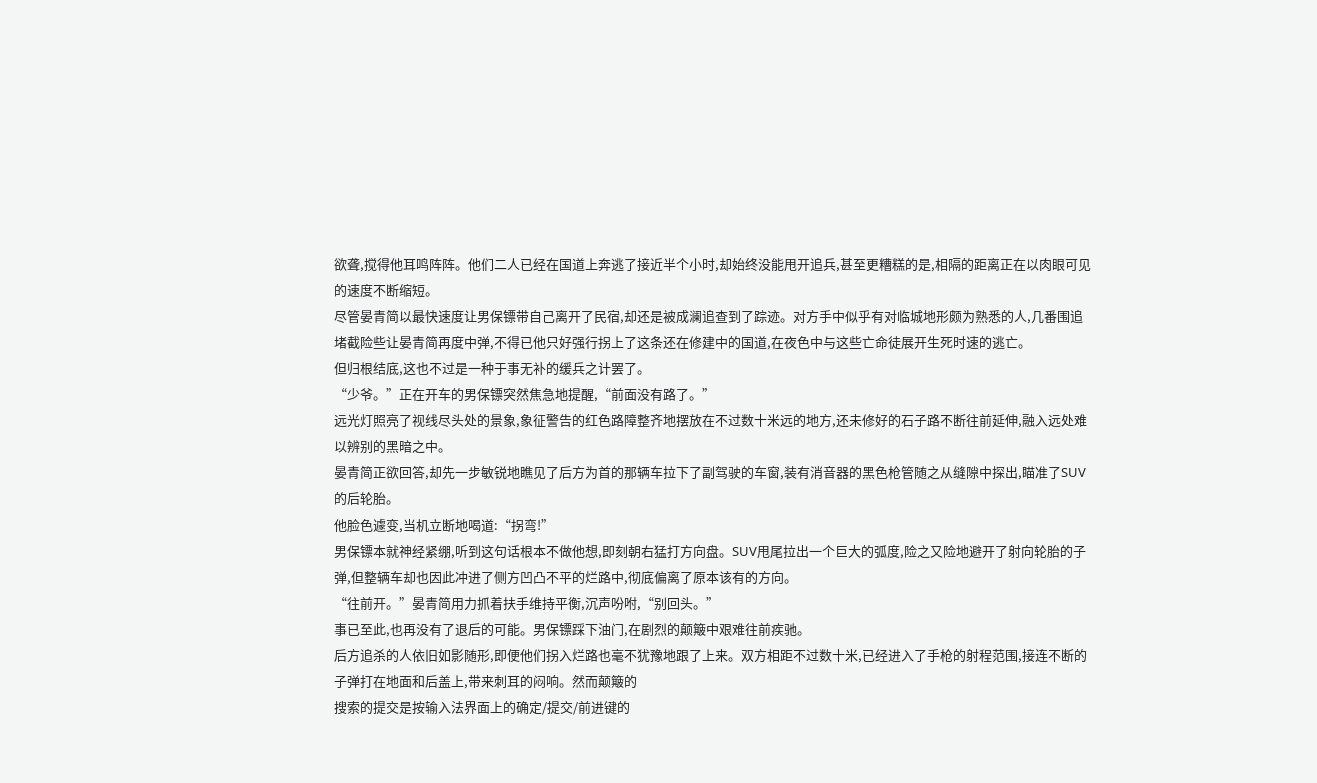欲聋,搅得他耳鸣阵阵。他们二人已经在国道上奔逃了接近半个小时,却始终没能甩开追兵,甚至更糟糕的是,相隔的距离正在以肉眼可见的速度不断缩短。
尽管晏青简以最快速度让男保镖带自己离开了民宿,却还是被成澜追查到了踪迹。对方手中似乎有对临城地形颇为熟悉的人,几番围追堵截险些让晏青简再度中弹,不得已他只好强行拐上了这条还在修建中的国道,在夜色中与这些亡命徒展开生死时速的逃亡。
但归根结底,这也不过是一种于事无补的缓兵之计罢了。
“少爷。”正在开车的男保镖突然焦急地提醒,“前面没有路了。”
远光灯照亮了视线尽头处的景象,象征警告的红色路障整齐地摆放在不过数十米远的地方,还未修好的石子路不断往前延伸,融入远处难以辨别的黑暗之中。
晏青简正欲回答,却先一步敏锐地瞧见了后方为首的那辆车拉下了副驾驶的车窗,装有消音器的黑色枪管随之从缝隙中探出,瞄准了SUV的后轮胎。
他脸色遽变,当机立断地喝道:“拐弯!”
男保镖本就神经紧绷,听到这句话根本不做他想,即刻朝右猛打方向盘。SUV甩尾拉出一个巨大的弧度,险之又险地避开了射向轮胎的子弹,但整辆车却也因此冲进了侧方凹凸不平的烂路中,彻底偏离了原本该有的方向。
“往前开。”晏青简用力抓着扶手维持平衡,沉声吩咐,“别回头。”
事已至此,也再没有了退后的可能。男保镖踩下油门,在剧烈的颠簸中艰难往前疾驰。
后方追杀的人依旧如影随形,即便他们拐入烂路也毫不犹豫地跟了上来。双方相距不过数十米,已经进入了手枪的射程范围,接连不断的子弹打在地面和后盖上,带来刺耳的闷响。然而颠簸的
搜索的提交是按输入法界面上的确定/提交/前进键的